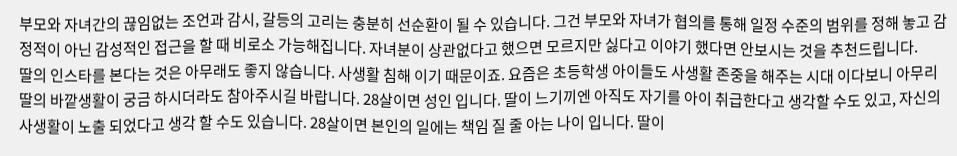부모와 자녀간의 끊임없는 조언과 감시, 갈등의 고리는 충분히 선순환이 될 수 있습니다. 그건 부모와 자녀가 협의를 통해 일정 수준의 범위를 정해 놓고 감정적이 아닌 감성적인 접근을 할 때 비로소 가능해집니다. 자녀분이 상관없다고 했으면 모르지만 싫다고 이야기 했다면 안보시는 것을 추천드립니다.
딸의 인스타를 본다는 것은 아무래도 좋지 않습니다. 사생활 침해 이기 때문이죠. 요즘은 초등학생 아이들도 사생활 존중을 해주는 시대 이다보니 아무리 딸의 바깥생활이 궁금 하시더라도 참아주시길 바랍니다. 28살이면 성인 입니다. 딸이 느기끼엔 아직도 자기를 아이 취급한다고 생각할 수도 있고, 자신의 사생활이 노출 되었다고 생각 할 수도 있습니다. 28살이면 본인의 일에는 책임 질 줄 아는 나이 입니다. 딸이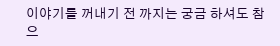이야기를 꺼내기 전 까지는 궁금 하셔도 참으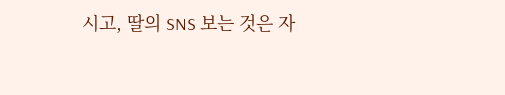시고, 딸의 SNS 보는 것은 자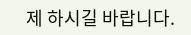제 하시길 바랍니다.